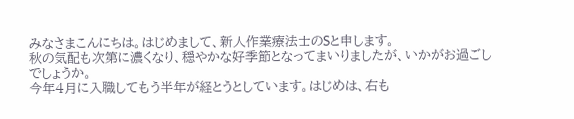みなさまこんにちは。はじめまして、新人作業療法士のSと申します。
秋の気配も次第に濃くなり、穏やかな好季節となってまいりましたが、いかがお過ごしでしょうか。
今年4月に入職してもう半年が経とうとしています。はじめは、右も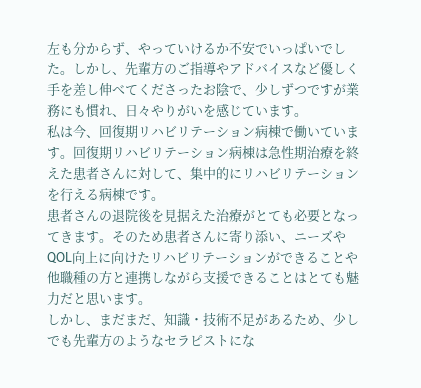左も分からず、やっていけるか不安でいっぱいでした。しかし、先輩方のご指導やアドバイスなど優しく手を差し伸べてくださったお陰で、少しずつですが業務にも慣れ、日々やりがいを感じています。
私は今、回復期リハビリテーション病棟で働いています。回復期リハビリテーション病棟は急性期治療を終えた患者さんに対して、集中的にリハビリテーションを行える病棟です。
患者さんの退院後を見据えた治療がとても必要となってきます。そのため患者さんに寄り添い、ニーズやQOL向上に向けたリハビリテーションができることや他職種の方と連携しながら支援できることはとても魅力だと思います。
しかし、まだまだ、知識・技術不足があるため、少しでも先輩方のようなセラピストにな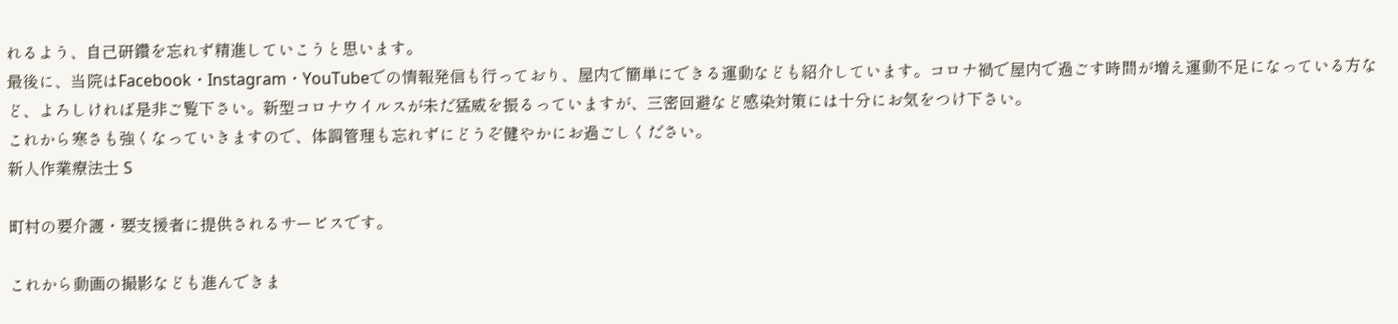れるよう、自己研鑽を忘れず精進していこうと思います。
最後に、当院はFacebook・Instagram・YouTubeでの情報発信も行っており、屋内で簡単にできる運動なども紹介しています。コロナ禍で屋内で過ごす時間が増え運動不足になっている方など、よろしければ是非ご覧下さい。新型コロナウイルスが未だ猛威を振るっていますが、三密回避など感染対策には十分にお気をつけ下さい。
これから寒さも強くなっていきますので、体調管理も忘れずにどうぞ健やかにお過ごしください。
新人作業療法士 S

町村の要介護・要支援者に提供されるサービスです。

これから動画の撮影なども進んできま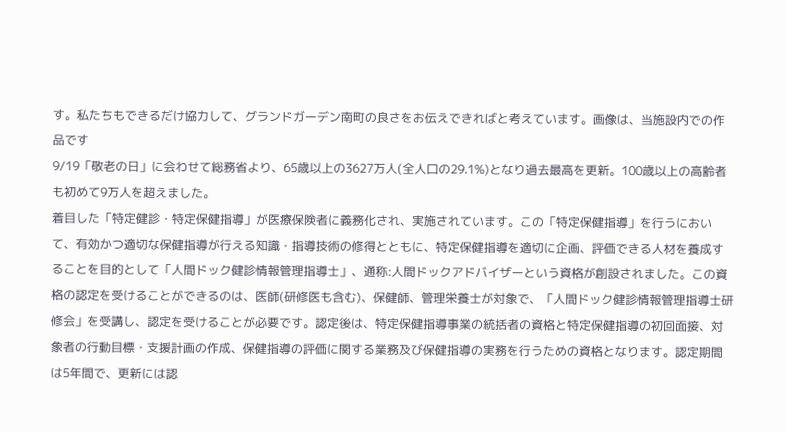す。私たちもできるだけ協力して、グランドガーデン南町の良さをお伝えできればと考えています。画像は、当施設内での作品です
9/19「敬老の日」に会わせて総務省より、65歳以上の3627万人(全人口の29.1%)となり過去最高を更新。100歳以上の高齢者も初めて9万人を超えました。
着目した「特定健診・特定保健指導」が医療保険者に義務化され、実施されています。この「特定保健指導」を行うにおいて、有効かつ適切な保健指導が行える知識・指導技術の修得とともに、特定保健指導を適切に企画、評価できる人材を養成することを目的として「人間ドック健診情報管理指導士」、通称:人間ドックアドバイザーという資格が創設されました。この資格の認定を受けることができるのは、医師(研修医も含む)、保健師、管理栄養士が対象で、「人間ドック健診情報管理指導士研修会」を受講し、認定を受けることが必要です。認定後は、特定保健指導事業の統括者の資格と特定保健指導の初回面接、対象者の行動目標・支援計画の作成、保健指導の評価に関する業務及び保健指導の実務を行うための資格となります。認定期間は5年間で、更新には認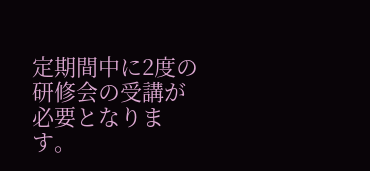定期間中に2度の研修会の受講が必要となります。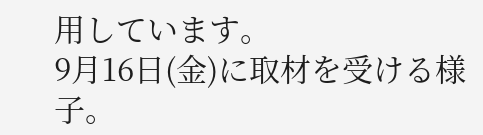用しています。
9月16日(金)に取材を受ける様子。